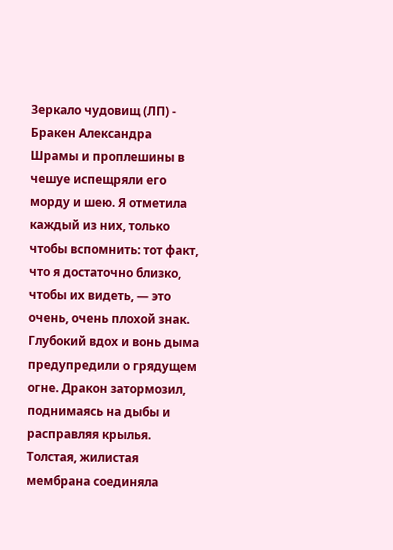Зеркало чудовищ (ЛП) - Бракен Александра
Шрамы и проплешины в чешуе испещряли его морду и шею. Я отметила каждый из них, только чтобы вспомнить: тот факт, что я достаточно близко, чтобы их видеть, — это очень, очень плохой знак.
Глубокий вдох и вонь дыма предупредили о грядущем огне. Дракон затормозил, поднимаясь на дыбы и расправляя крылья. Толстая, жилистая мембрана соединяла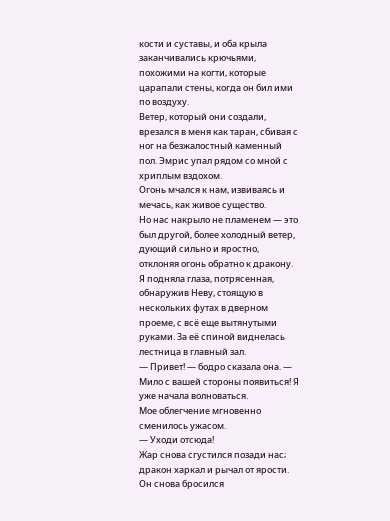кости и суставы, и оба крыла заканчивались крючьями, похожими на когти, которые царапали стены, когда он бил ими по воздуху.
Ветер, который они создали, врезался в меня как таран, сбивая с ног на безжалостный каменный пол. Эмрис упал рядом со мной с хриплым вздохом.
Огонь мчался к нам, извиваясь и мечась, как живое существо.
Но нас накрыло не пламенем — это был другой, более холодный ветер, дующий сильно и яростно, отклоняя огонь обратно к дракону.
Я подняла глаза, потрясенная, обнаружив Неву, стоящую в нескольких футах в дверном проеме, с всё еще вытянутыми руками. За её спиной виднелась лестница в главный зал.
— Привет! — бодро сказала она. — Мило с вашей стороны появиться! Я уже начала волноваться.
Мое облегчение мгновенно сменилось ужасом.
— Уходи отсюда!
Жар снова сгустился позади нас; дракон харкал и рычал от ярости.
Он снова бросился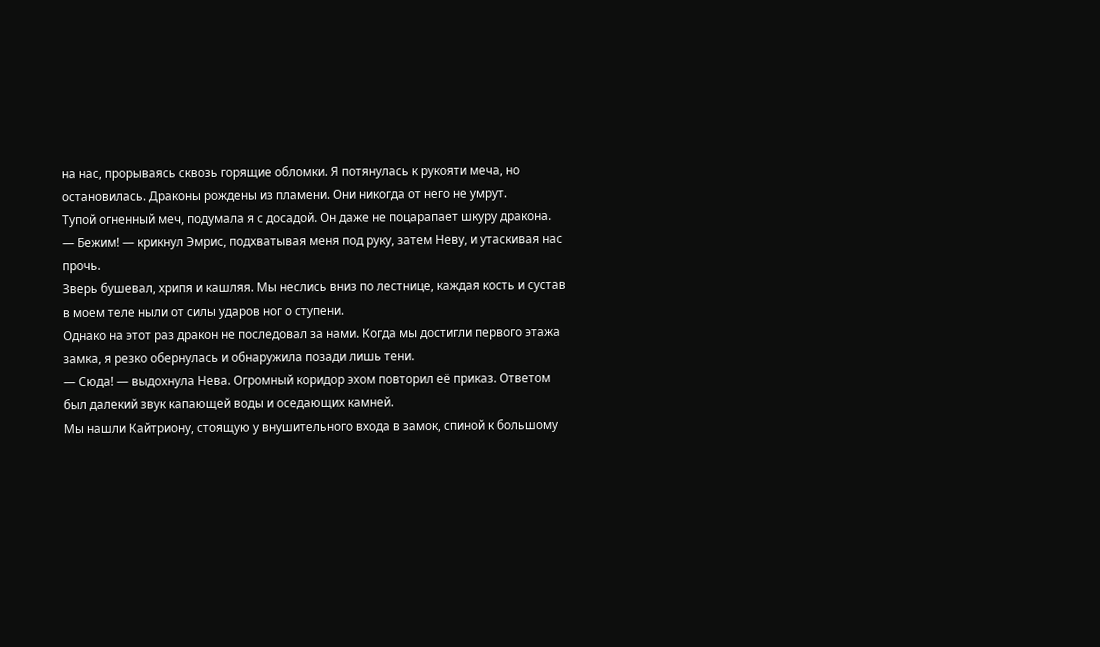на нас, прорываясь сквозь горящие обломки. Я потянулась к рукояти меча, но остановилась. Драконы рождены из пламени. Они никогда от него не умрут.
Тупой огненный меч, подумала я с досадой. Он даже не поцарапает шкуру дракона.
— Бежим! — крикнул Эмрис, подхватывая меня под руку, затем Неву, и утаскивая нас прочь.
Зверь бушевал, хрипя и кашляя. Мы неслись вниз по лестнице, каждая кость и сустав в моем теле ныли от силы ударов ног о ступени.
Однако на этот раз дракон не последовал за нами. Когда мы достигли первого этажа замка, я резко обернулась и обнаружила позади лишь тени.
— Сюда! — выдохнула Нева. Огромный коридор эхом повторил её приказ. Ответом был далекий звук капающей воды и оседающих камней.
Мы нашли Кайтриону, стоящую у внушительного входа в замок, спиной к большому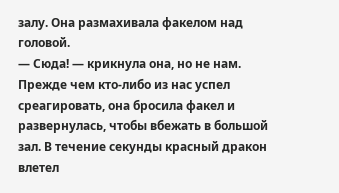залу. Она размахивала факелом над головой.
— Сюда! — крикнула она, но не нам.
Прежде чем кто-либо из нас успел среагировать, она бросила факел и развернулась, чтобы вбежать в большой зал. В течение секунды красный дракон влетел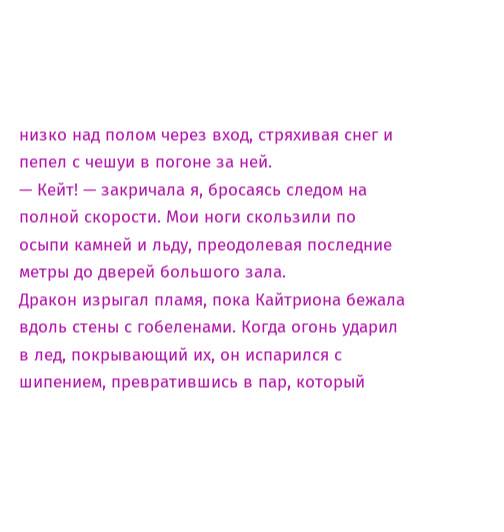низко над полом через вход, стряхивая снег и пепел с чешуи в погоне за ней.
— Кейт! — закричала я, бросаясь следом на полной скорости. Мои ноги скользили по осыпи камней и льду, преодолевая последние метры до дверей большого зала.
Дракон изрыгал пламя, пока Кайтриона бежала вдоль стены с гобеленами. Когда огонь ударил в лед, покрывающий их, он испарился с шипением, превратившись в пар, который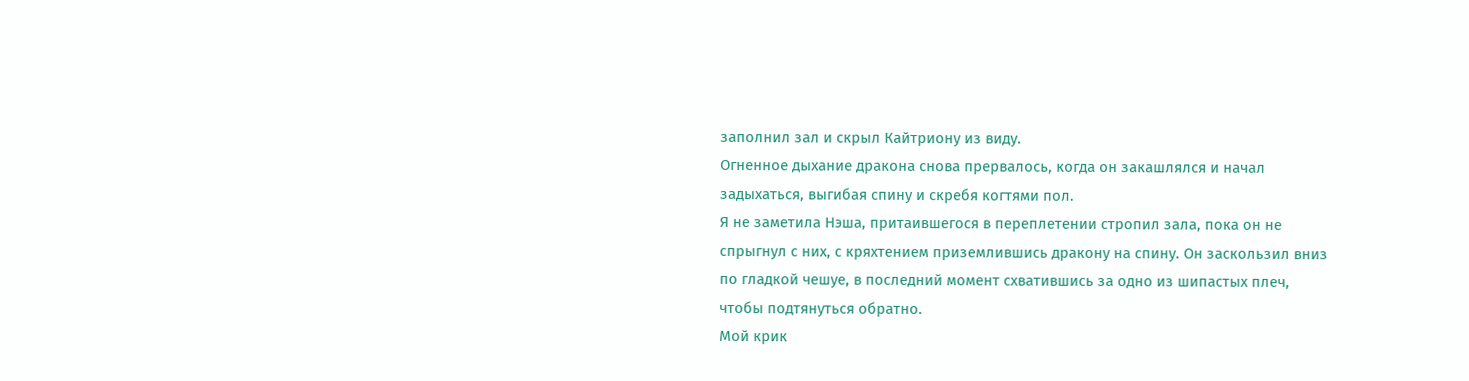заполнил зал и скрыл Кайтриону из виду.
Огненное дыхание дракона снова прервалось, когда он закашлялся и начал задыхаться, выгибая спину и скребя когтями пол.
Я не заметила Нэша, притаившегося в переплетении стропил зала, пока он не спрыгнул с них, с кряхтением приземлившись дракону на спину. Он заскользил вниз по гладкой чешуе, в последний момент схватившись за одно из шипастых плеч, чтобы подтянуться обратно.
Мой крик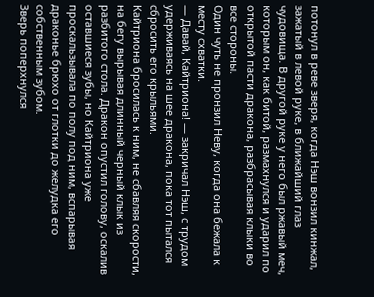потонул в реве зверя, когда Нэш вонзил кинжал, зажатый в левой руке, в ближайший глаз чудовища. В другой руке у него был ржавый меч, которым он, как битой, размахнулся и ударил по открытой пасти дракона, разбрасывая клыки во все стороны.
Один чуть не пронзил Неву, когда она бежала к месту схватки.
— Давай, Кайтриона! — закричал Нэш, с трудом удерживаясь на шее дракона, пока тот пытался сбросить его крыльями.
Кайтриона бросилась к ним, не сбавляя скорости, на бегу вырывая длинный черный клык из разбитого стола. Дракон опустил голову, оскалив оставшиеся зубы, но Кайтриона уже проскальзывала по полу под ним, вспарывая драконье брюхо от глотки до желудка его собственным зубом.
Зверь поперхнулся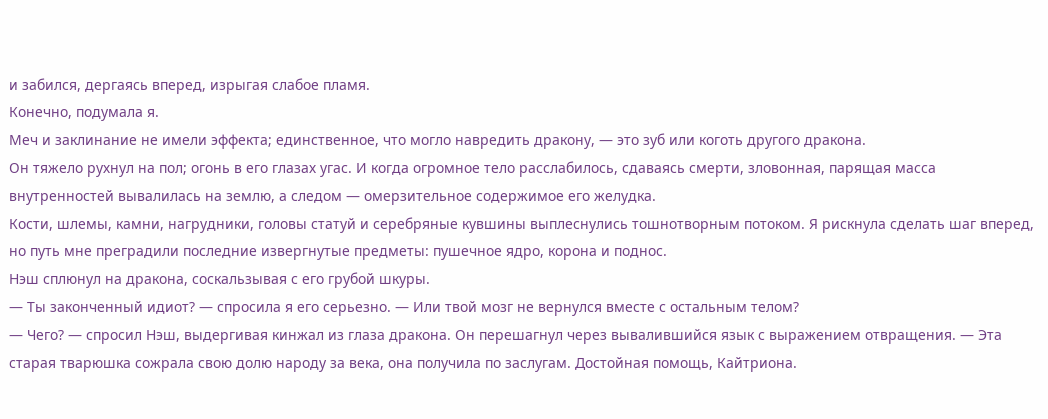и забился, дергаясь вперед, изрыгая слабое пламя.
Конечно, подумала я.
Меч и заклинание не имели эффекта; единственное, что могло навредить дракону, — это зуб или коготь другого дракона.
Он тяжело рухнул на пол; огонь в его глазах угас. И когда огромное тело расслабилось, сдаваясь смерти, зловонная, парящая масса внутренностей вывалилась на землю, а следом — омерзительное содержимое его желудка.
Кости, шлемы, камни, нагрудники, головы статуй и серебряные кувшины выплеснулись тошнотворным потоком. Я рискнула сделать шаг вперед, но путь мне преградили последние извергнутые предметы: пушечное ядро, корона и поднос.
Нэш сплюнул на дракона, соскальзывая с его грубой шкуры.
— Ты законченный идиот? — спросила я его серьезно. — Или твой мозг не вернулся вместе с остальным телом?
— Чего? — спросил Нэш, выдергивая кинжал из глаза дракона. Он перешагнул через вывалившийся язык с выражением отвращения. — Эта старая тварюшка сожрала свою долю народу за века, она получила по заслугам. Достойная помощь, Кайтриона.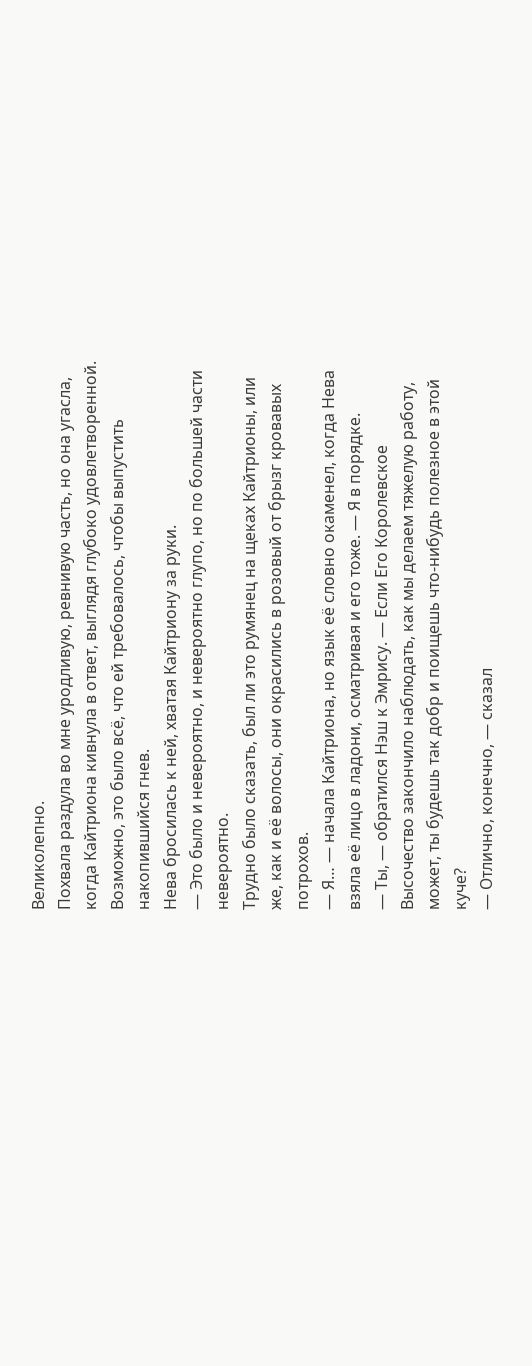Великолепно.
Похвала раздула во мне уродливую, ревнивую часть, но она угасла, когда Кайтриона кивнула в ответ, выглядя глубоко удовлетворенной. Возможно, это было всё, что ей требовалось, чтобы выпустить накопившийся гнев.
Нева бросилась к ней, хватая Кайтриону за руки.
— Это было и невероятно, и невероятно глупо, но по большей части невероятно.
Трудно было сказать, был ли это румянец на щеках Кайтрионы, или же, как и её волосы, они окрасились в розовый от брызг кровавых потрохов.
— Я… — начала Кайтриона, но язык её словно окаменел, когда Нева взяла её лицо в ладони, осматривая и его тоже. — Я в порядке.
— Ты, — обратился Нэш к Эмрису. — Если Его Королевское Высочество закончило наблюдать, как мы делаем тяжелую работу, может, ты будешь так добр и поищешь что-нибудь полезное в этой куче?
— Отлично, конечно, — сказал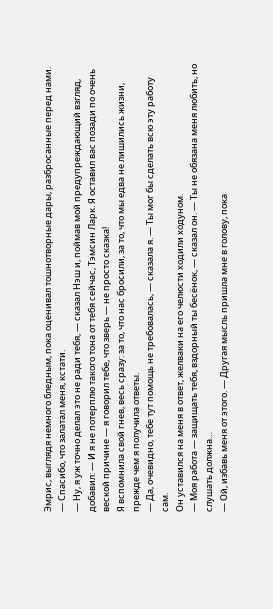Эмрис, выглядя немного бледным, пока оценивал тошнотворные дары, разбросанные перед нами. — Спасибо, что залатал меня, кстати.
— Ну, я уж точно делал это не ради тебя, — сказал Нэш и, поймав мой предупреждающий взгляд, добавил: — И я не потерплю такого тона от тебя сейчас, Тэмсин Ларк. Я оставил вас позади по очень веской причине — я говорил тебе, что зверь — не просто сказка!
Я вспомнила свой гнев, весь сразу: за то, что нас бросили, за то, что мы едва не лишились жизни, прежде чем я получила ответы.
— Да, очевидно, тебе тут помощь не требовалась, — сказала я. — Ты мог бы сделать всю эту работу сам.
Он уставился на меня в ответ, желваки на его челюсти ходили ходуном.
— Моя работа — защищать тебя, вздорный ты бесёнок, — сказал он. — Ты не обязана меня любить, но слушать должна…
— Ой, избавь меня от этого. — Другая мысль пришла мне в голову, пока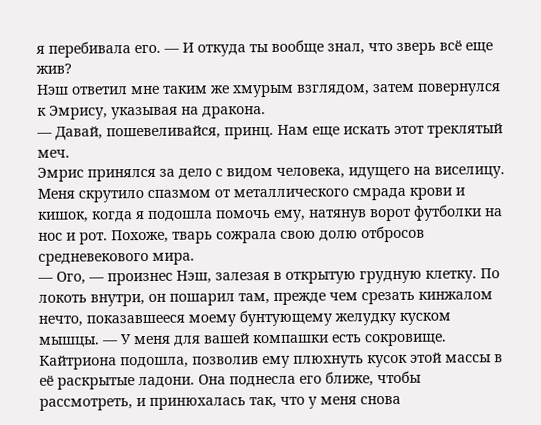я перебивала его. — И откуда ты вообще знал, что зверь всё еще жив?
Нэш ответил мне таким же хмурым взглядом, затем повернулся к Эмрису, указывая на дракона.
— Давай, пошевеливайся, принц. Нам еще искать этот треклятый меч.
Эмрис принялся за дело с видом человека, идущего на виселицу. Меня скрутило спазмом от металлического смрада крови и кишок, когда я подошла помочь ему, натянув ворот футболки на нос и рот. Похоже, тварь сожрала свою долю отбросов средневекового мира.
— Ого, — произнес Нэш, залезая в открытую грудную клетку. По локоть внутри, он пошарил там, прежде чем срезать кинжалом нечто, показавшееся моему бунтующему желудку куском мышцы. — У меня для вашей компашки есть сокровище.
Кайтриона подошла, позволив ему плюхнуть кусок этой массы в её раскрытые ладони. Она поднесла его ближе, чтобы рассмотреть, и принюхалась так, что у меня снова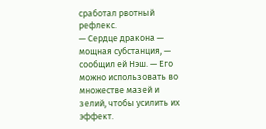сработал рвотный рефлекс.
— Сердце дракона — мощная субстанция, — сообщил ей Нэш. — Его можно использовать во множестве мазей и зелий, чтобы усилить их эффект.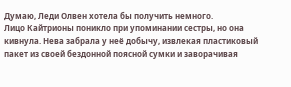Думаю, Леди Олвен хотела бы получить немного.
Лицо Кайтрионы поникло при упоминании сестры, но она кивнула. Нева забрала у неё добычу, извлекая пластиковый пакет из своей бездонной поясной сумки и заворачивая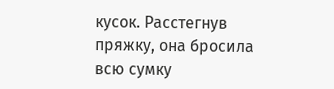кусок. Расстегнув пряжку, она бросила всю сумку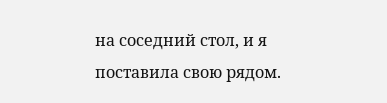на соседний стол, и я поставила свою рядом.